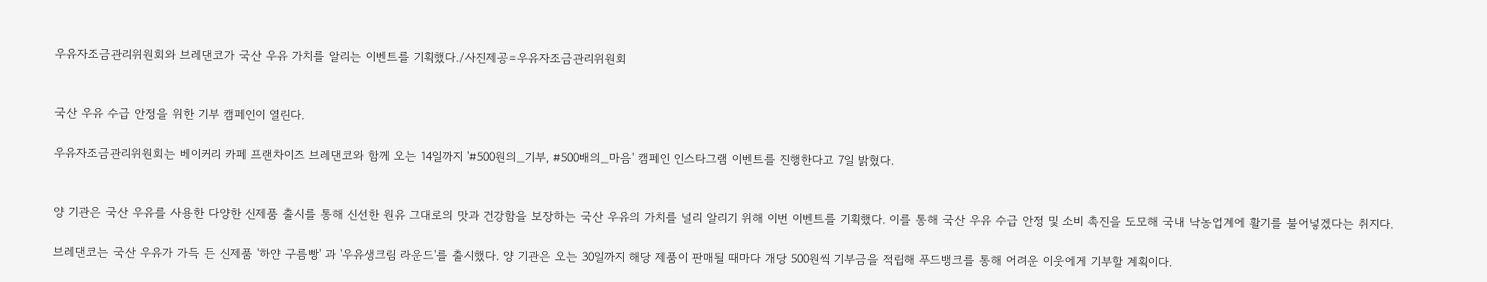우유자조금관리위원회와 브레댄코가 국산 우유 가치를 알리는 이벤트를 기획했다./사진제공=우유자조금관리위원회


국산 우유 수급 안정을 위한 기부 캠페인이 열린다.

우유자조금관리위원회는 베이커리 카페 프랜차이즈 브레댄코와 함께 오는 14일까지 '#500원의_기부, #500배의_마음' 캠페인 인스타그램 이벤트를 진행한다고 7일 밝혔다.


양 기관은 국산 우유를 사용한 다양한 신제품 출시를 통해 신선한 원유 그대로의 맛과 건강함을 보장하는 국산 우유의 가치를 널리 알리기 위해 이번 이벤트를 기획했다. 이를 통해 국산 우유 수급 안정 및 소비 촉진을 도모해 국내 낙농업계에 활기를 불어넣겠다는 취지다.

브레댄코는 국산 우유가 가득 든 신제품 '하얀 구름빵' 과 '우유생크림 라운드'를 출시했다. 양 기관은 오는 30일까지 해당 제품이 판매될 때마다 개당 500원씩 기부금을 적립해 푸드뱅크를 통해 어려운 이웃에게 기부할 계획이다.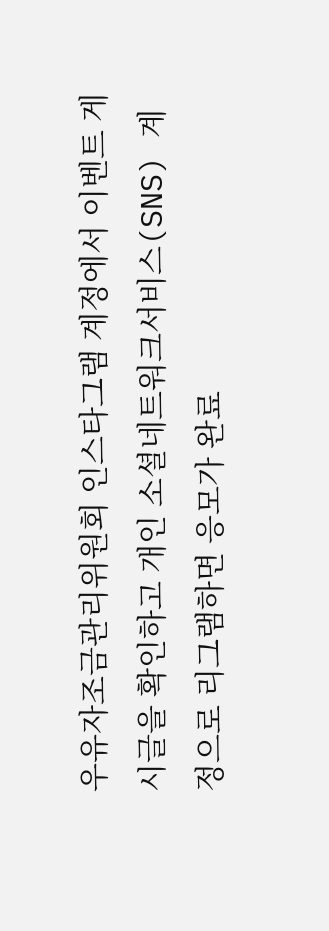우유자조금관리위원회 인스타그램 계정에서 이벤트 게시글을 확인하고 개인 소셜네트워크서비스(SNS) 계정으로 리그램하면 응모가 완료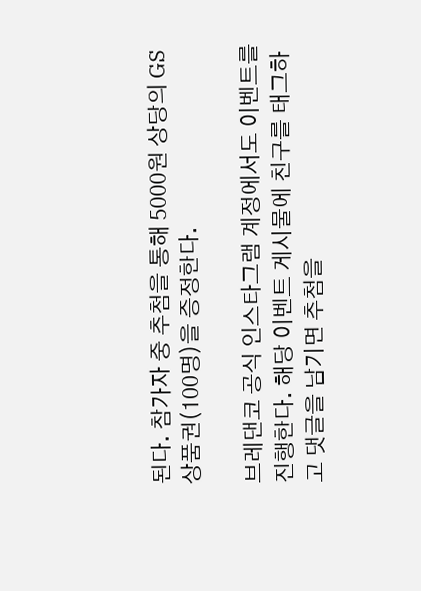된다. 참가자 중 추첨을 통해 5000원 상당의 GS 상품권(100명)을 증정한다.

브레댄코 공식 인스타그램 계정에서도 이벤트를 진행한다. 해당 이벤트 게시물에 친구를 태그하고 댓글을 남기면 추첨을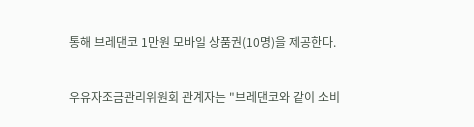통해 브레댄코 1만원 모바일 상품권(10명)을 제공한다.


우유자조금관리위원회 관계자는 "브레댄코와 같이 소비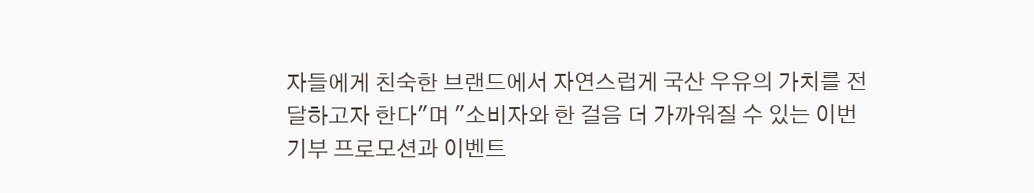자들에게 친숙한 브랜드에서 자연스럽게 국산 우유의 가치를 전달하고자 한다"며 "소비자와 한 걸음 더 가까워질 수 있는 이번 기부 프로모션과 이벤트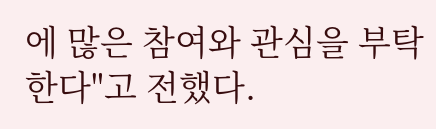에 많은 참여와 관심을 부탁한다"고 전했다.